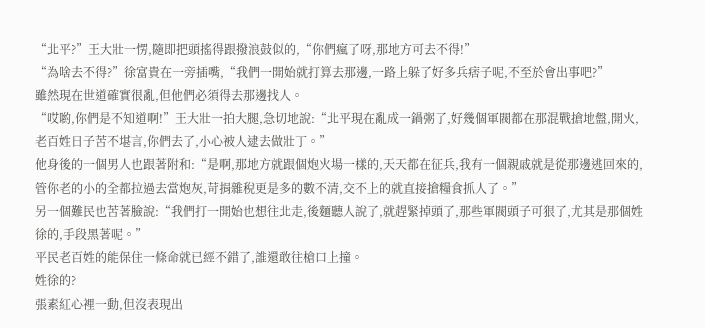“北平?”王大壯一愣,隨即把頭搖得跟撥浪鼓似的,“你們瘋了呀,那地方可去不得!”
“為啥去不得?”徐富貴在一旁插嘴,“我們一開始就打算去那邊,一路上躲了好多兵痞子呢,不至於會出事吧?”
雖然現在世道確實很亂,但他們必須得去那邊找人。
“哎喲,你們是不知道啊!”王大壯一拍大腿,急切地說:“北平現在亂成一鍋粥了,好幾個軍閥都在那混戰搶地盤,開火,老百姓日子苦不堪言,你們去了,小心被人逮去做壯丁。”
他身後的一個男人也跟著附和:“是啊,那地方就跟個炮火場一樣的,天天都在征兵,我有一個親戚就是從那邊逃回來的,管你老的小的全都拉過去當炮灰,苛捐雜稅更是多的數不清,交不上的就直接搶糧食抓人了。”
另一個難民也苦著臉說:“我們打一開始也想往北走,後麵聽人說了,就趕緊掉頭了,那些軍閥頭子可狠了,尤其是那個姓徐的,手段黑著呢。”
平民老百姓的能保住一條命就已經不錯了,誰還敢往槍口上撞。
姓徐的?
張素紅心裡一動,但沒表現出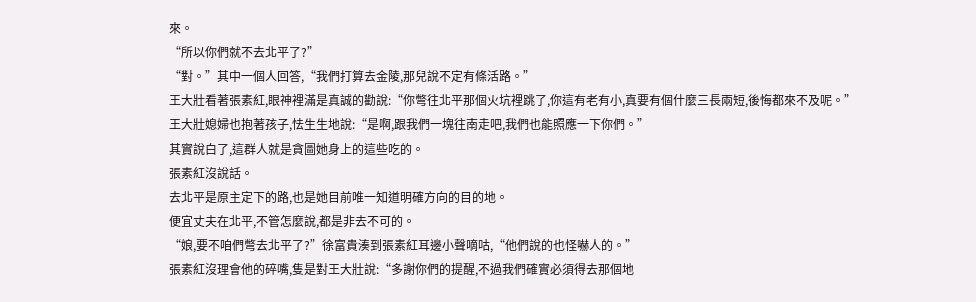來。
“所以你們就不去北平了?”
“對。”其中一個人回答,“我們打算去金陵,那兒說不定有條活路。”
王大壯看著張素紅,眼神裡滿是真誠的勸說:“你彆往北平那個火坑裡跳了,你這有老有小,真要有個什麼三長兩短,後悔都來不及呢。”
王大壯媳婦也抱著孩子,怯生生地說:“是啊,跟我們一塊往南走吧,我們也能照應一下你們。”
其實說白了,這群人就是貪圖她身上的這些吃的。
張素紅沒說話。
去北平是原主定下的路,也是她目前唯一知道明確方向的目的地。
便宜丈夫在北平,不管怎麼說,都是非去不可的。
“娘,要不咱們彆去北平了?”徐富貴湊到張素紅耳邊小聲嘀咕,“他們說的也怪嚇人的。”
張素紅沒理會他的碎嘴,隻是對王大壯說:“多謝你們的提醒,不過我們確實必須得去那個地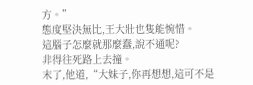方。”
態度堅決無比,王大壯也隻能惋惜。
這腦子怎麼就那麼蠢,說不通呢?
非得往死路上去撞。
末了,他道,“大妹子,你再想想,這可不是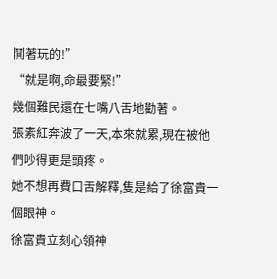鬨著玩的!”
“就是啊,命最要緊!”
幾個難民還在七嘴八舌地勸著。
張素紅奔波了一天,本來就累,現在被他們吵得更是頭疼。
她不想再費口舌解釋,隻是給了徐富貴一個眼神。
徐富貴立刻心領神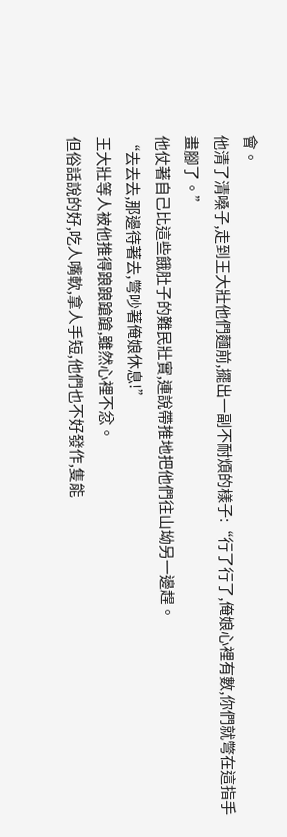會。
他清了清嗓子,走到王大壯他們麵前,擺出一副不耐煩的樣子:“行了行了,俺娘心裡有數,你們就彆在這指手畫腳了。”
他仗著自己比這些餓肚子的難民壯實,連說帶推地把他們往山坳另一邊趕。
“去去去,那邊待著去,彆吵著俺娘休息!”
王大壯等人被他推得踉踉蹌蹌,雖然心裡不忿。
但俗話說的好,吃人嘴軟,拿人手短,他們也不好發作,隻能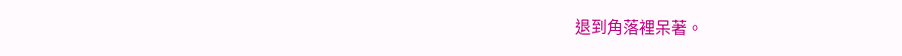退到角落裡呆著。